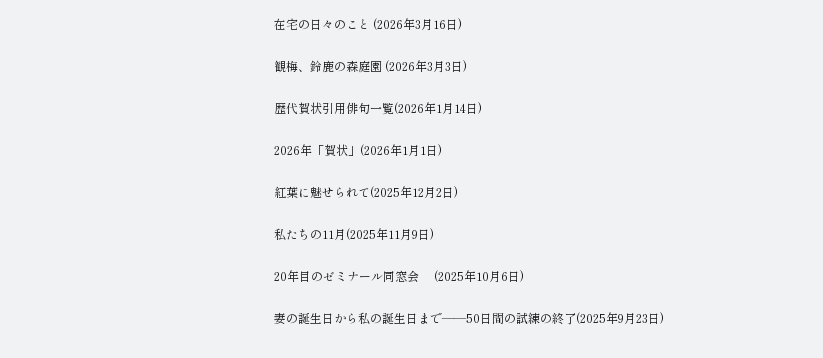在宅の日々のこと (2026年3月16日)

観梅、鈴鹿の森庭園 (2026年3月3日)

歴代賀状引用俳句一覧(2026年1月14日)

2026年「賀状」(2026年1月1日)

紅葉に魅せられて(2025年12月2日)

私たちの11月(2025年11月9日)

20年目のゼミナール同窓会     (2025年10月6日)

妻の誕生日から私の誕生日まで――50日間の試練の終了(2025年9月23日)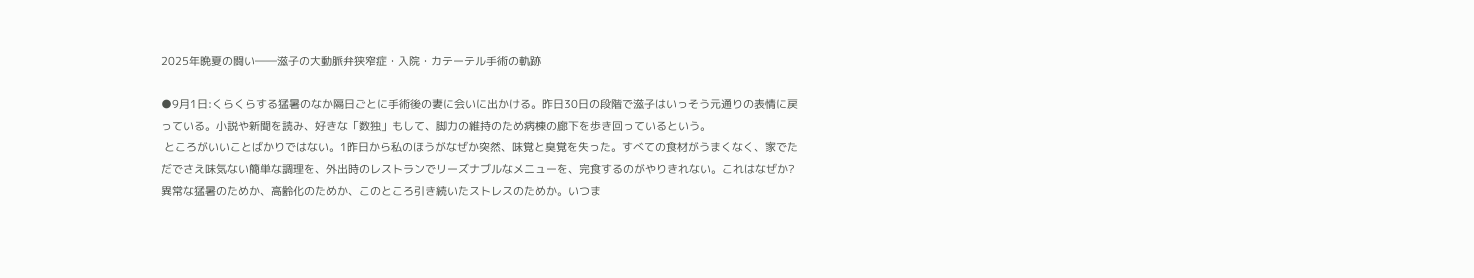2025年晩夏の闘い――滋子の大動脈弁狭窄症・入院・カテーテル手術の軌跡

●9月1日:くらくらする猛暑のなか隔日ごとに手術後の妻に会いに出かける。昨日30日の段階で滋子はいっそう元通りの表情に戻っている。小説や新聞を読み、好きな「数独」もして、脚力の維持のため病棟の廊下を歩き回っているという。
 ところがいいことばかりではない。1昨日から私のほうがなぜか突然、味覚と臭覚を失った。すべての食材がうまくなく、家でただでさえ味気ない簡単な調理を、外出時のレストランでリーズナブルなメニューを、完食するのがやりきれない。これはなぜか? 異常な猛暑のためか、高齢化のためか、このところ引き続いたストレスのためか。いつま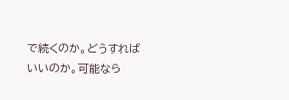で続くのか。どうすればいいのか。可能なら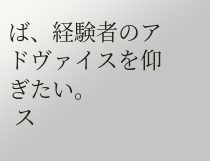ば、経験者のアドヴァイスを仰ぎたい。
 ス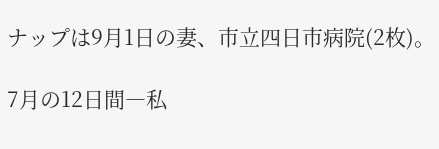ナップは9月1日の妻、市立四日市病院(2枚)。

7月の12日間―私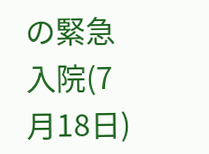の緊急入院(7月18日)